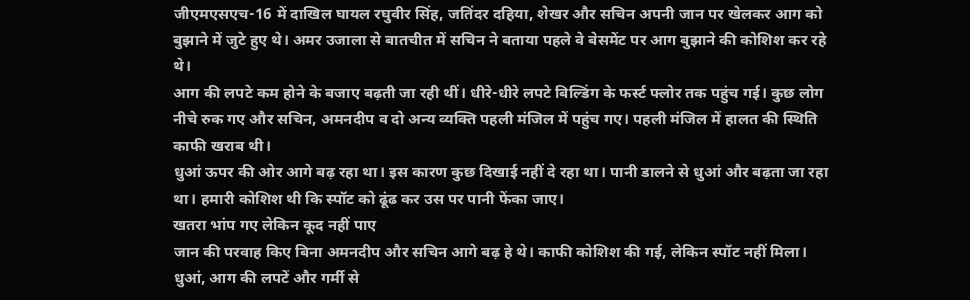जीएमएसएच-16 में दाखिल घायल रघुवीर सिंह, जतिंदर दहिया, शेखर और सचिन अपनी जान पर खेलकर आग को बुझाने में जुटे हुए थे। अमर उजाला से बातचीत में सचिन ने बताया पहले वे बेसमेंट पर आग बुझाने की कोशिश कर रहे थे।
आग की लपटे कम होने के बजाए बढ़ती जा रही थीं। धीरे-धीरे लपटे बिल्डिंग के फर्स्ट फ्लोर तक पहुंच गई। कुछ लोग नीचे रुक गए और सचिन, अमनदीप व दो अन्य व्यक्ति पहली मंजिल में पहुंच गए। पहली मंजिल में हालत की स्थिति काफी खराब थी।
धुआं ऊपर की ओर आगे बढ़ रहा था। इस कारण कुछ दिखाई नहीं दे रहा था। पानी डालने से धुआं और बढ़ता जा रहा था। हमारी कोशिश थी कि स्पॉट को ढूंढ कर उस पर पानी फेंका जाए।
खतरा भांप गए लेकिन कूद नहीं पाए
जान की परवाह किए बिना अमनदीप और सचिन आगे बढ़ हे थे। काफी कोशिश की गई, लेकिन स्पॉट नहीं मिला। धुआं, आग की लपटें और गर्मी से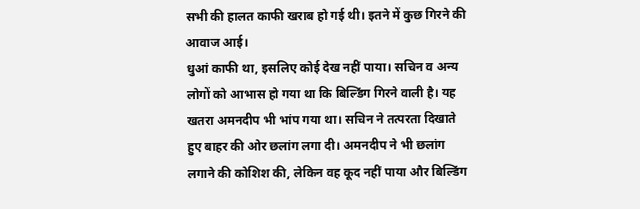सभी की हालत काफी खराब हो गई थी। इतने में कुछ गिरने की आवाज आई।
धुआं काफी था, इसलिए कोई देख नहीं पाया। सचिन व अन्य लोगों को आभास हो गया था कि बिल्डिंग गिरने वाली है। यह खतरा अमनदीप भी भांप गया था। सचिन ने तत्परता दिखाते हुए बाहर की ओर छलांग लगा दी। अमनदीप ने भी छलांग लगाने की कोशिश की, लेकिन वह कूद नहीं पाया और बिल्डिंग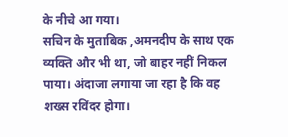के नीचे आ गया।
सचिन के मुताबिक ,अमनदीप के साथ एक व्यक्ति और भी था, जो बाहर नहीं निकल पाया। अंदाजा लगाया जा रहा है कि वह शख्स रविंदर होगा।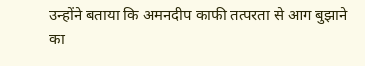उन्होंने बताया कि अमनदीप काफी तत्परता से आग बुझाने का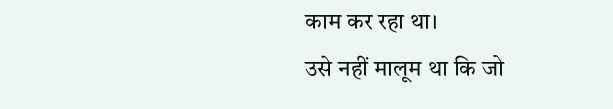काम कर रहा था।
उसे नहीं मालूम था कि जो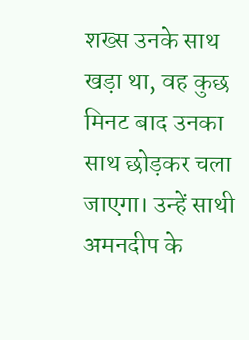शख्स उनके साथ खड़ा था, वह कुछ मिनट बाद उनका साथ छोड़कर चला जाएगा। उन्हें साथी अमनदीप के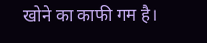खोने का काफी गम है।